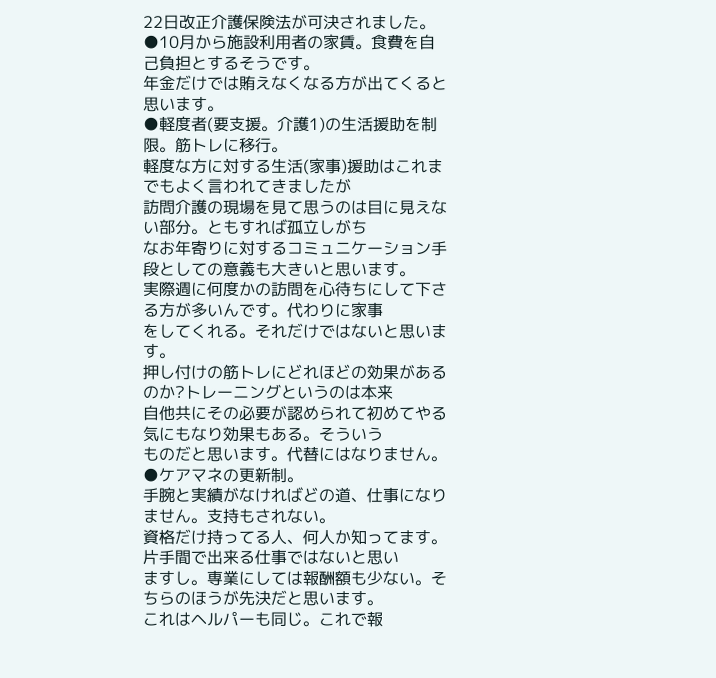22日改正介護保険法が可決されました。
●10月から施設利用者の家賃。食費を自己負担とするそうです。
年金だけでは賄えなくなる方が出てくると思います。
●軽度者(要支援。介護1)の生活援助を制限。筋トレに移行。
軽度な方に対する生活(家事)援助はこれまでもよく言われてきましたが
訪問介護の現場を見て思うのは目に見えない部分。ともすれば孤立しがち
なお年寄りに対するコミュニケーション手段としての意義も大きいと思います。
実際週に何度かの訪問を心待ちにして下さる方が多いんです。代わりに家事
をしてくれる。それだけではないと思います。
押し付けの筋トレにどれほどの効果があるのか?トレーニングというのは本来
自他共にその必要が認められて初めてやる気にもなり効果もある。そういう
ものだと思います。代替にはなりません。
●ケアマネの更新制。
手腕と実績がなければどの道、仕事になりません。支持もされない。
資格だけ持ってる人、何人か知ってます。片手間で出来る仕事ではないと思い
ますし。専業にしては報酬額も少ない。そちらのほうが先決だと思います。
これはヘルパーも同じ。これで報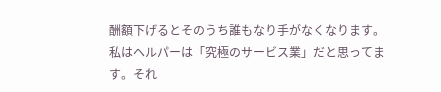酬額下げるとそのうち誰もなり手がなくなります。
私はヘルパーは「究極のサービス業」だと思ってます。それ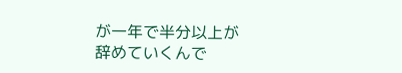が一年で半分以上が
辞めていくんで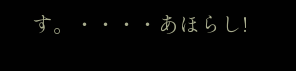す。・・・・あほらし!